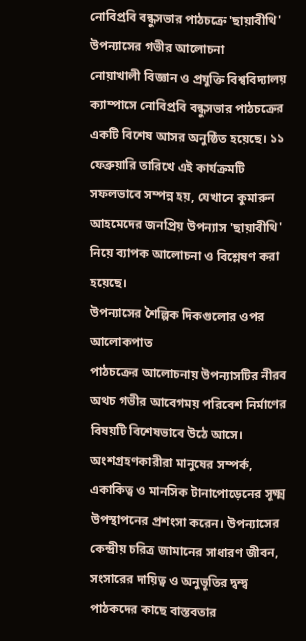নোবিপ্রবি বন্ধুসভার পাঠচক্রে 'ছায়াবীথি' উপন্যাসের গভীর আলোচনা
নোয়াখালী বিজ্ঞান ও প্রযুক্তি বিশ্ববিদ্যালয় ক্যাম্পাসে নোবিপ্রবি বন্ধুসভার পাঠচক্রের একটি বিশেষ আসর অনুষ্ঠিত হয়েছে। ১১ ফেব্রুয়ারি তারিখে এই কার্যক্রমটি সফলভাবে সম্পন্ন হয়, যেখানে কুমারুন আহমেদের জনপ্রিয় উপন্যাস 'ছায়াবীথি' নিয়ে ব্যাপক আলোচনা ও বিশ্লেষণ করা হয়েছে।
উপন্যাসের শৈল্পিক দিকগুলোর ওপর আলোকপাত
পাঠচক্রের আলোচনায় উপন্যাসটির নীরব অথচ গভীর আবেগময় পরিবেশ নির্মাণের বিষয়টি বিশেষভাবে উঠে আসে। অংশগ্রহণকারীরা মানুষের সম্পর্ক, একাকিত্ব ও মানসিক টানাপোড়েনের সূক্ষ্ম উপস্থাপনের প্রশংসা করেন। উপন্যাসের কেন্দ্রীয় চরিত্র জামানের সাধারণ জীবন, সংসারের দায়িত্ব ও অনুভূতির দ্বন্দ্ব পাঠকদের কাছে বাস্তবতার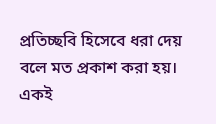প্রতিচ্ছবি হিসেবে ধরা দেয় বলে মত প্রকাশ করা হয়।
একই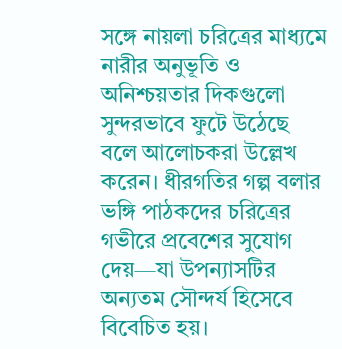সঙ্গে নায়লা চরিত্রের মাধ্যমে নারীর অনুভূতি ও অনিশ্চয়তার দিকগুলো সুন্দরভাবে ফুটে উঠেছে বলে আলোচকরা উল্লেখ করেন। ধীরগতির গল্প বলার ভঙ্গি পাঠকদের চরিত্রের গভীরে প্রবেশের সুযোগ দেয়—যা উপন্যাসটির অন্যতম সৌন্দর্য হিসেবে বিবেচিত হয়।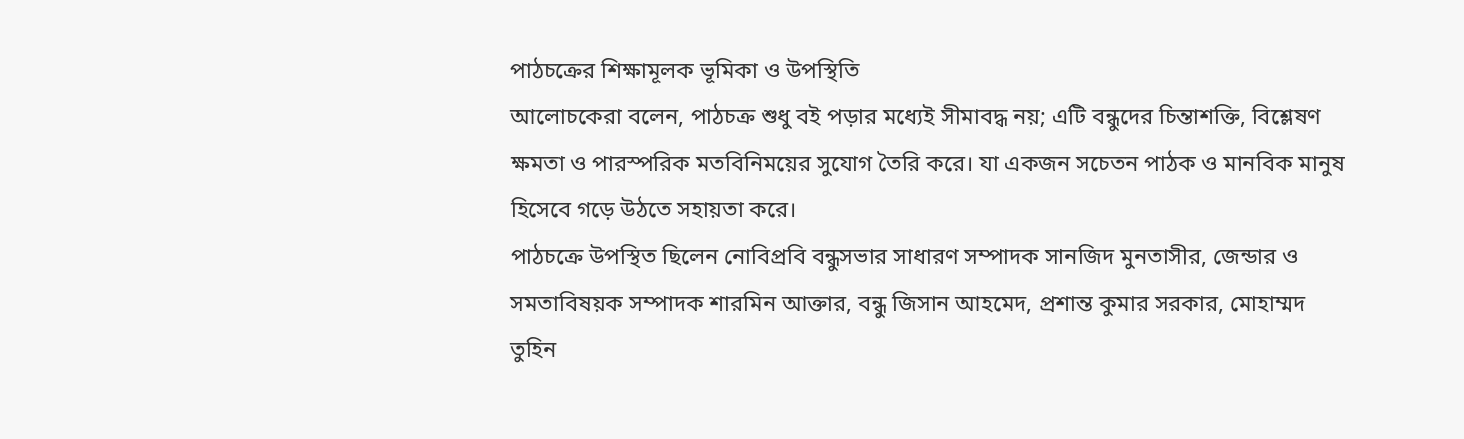পাঠচক্রের শিক্ষামূলক ভূমিকা ও উপস্থিতি
আলোচকেরা বলেন, পাঠচক্র শুধু বই পড়ার মধ্যেই সীমাবদ্ধ নয়; এটি বন্ধুদের চিন্তাশক্তি, বিশ্লেষণ ক্ষমতা ও পারস্পরিক মতবিনিময়ের সুযোগ তৈরি করে। যা একজন সচেতন পাঠক ও মানবিক মানুষ হিসেবে গড়ে উঠতে সহায়তা করে।
পাঠচক্রে উপস্থিত ছিলেন নোবিপ্রবি বন্ধুসভার সাধারণ সম্পাদক সানজিদ মুনতাসীর, জেন্ডার ও সমতাবিষয়ক সম্পাদক শারমিন আক্তার, বন্ধু জিসান আহমেদ, প্রশান্ত কুমার সরকার, মোহাম্মদ তুহিন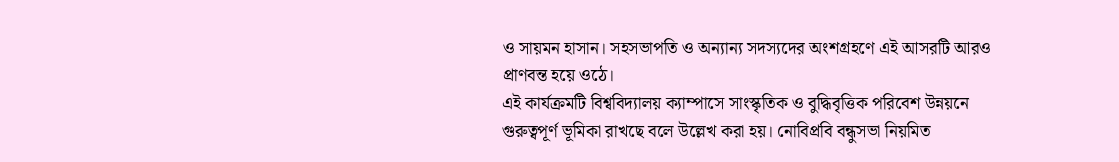ও সায়মন হাসান। সহসভাপতি ও অন্যান্য সদস্যদের অংশগ্রহণে এই আসরটি আরও প্রাণবন্ত হয়ে ওঠে।
এই কার্যক্রমটি বিশ্ববিদ্যালয় ক্যাম্পাসে সাংস্কৃতিক ও বুদ্ধিবৃত্তিক পরিবেশ উন্নয়নে গুরুত্বপূর্ণ ভূমিকা রাখছে বলে উল্লেখ করা হয়। নোবিপ্রবি বন্ধুসভা নিয়মিত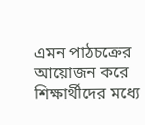এমন পাঠচক্রের আয়োজন করে শিক্ষার্থীদের মধ্যে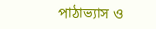পাঠাভ্যাস ও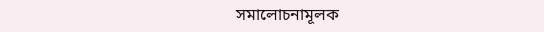সমালোচনামূলক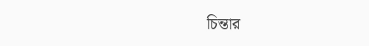চিন্তার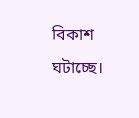বিকাশ ঘটাচ্ছে।